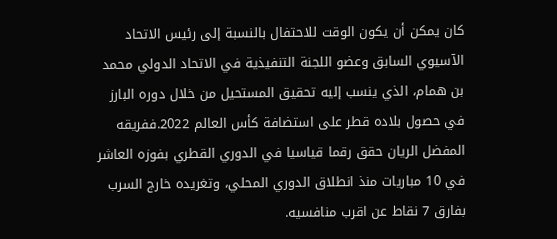كان يمكن أن يكون الوقت للاحتفال بالنسبة إلى رئيس الاتحاد الآسيوي السابق وعضو اللجنة التنفيذية في الاتحاد الدولي محمد بن همام، الذي ينسب إليه تحقيق المستحيل من خلال دوره البارز في حصول بلاده قطر على استضافة كأس العالم 2022.ففريقه المفضل الريان حقق رقما قياسيا في الدوري القطري بفوزه العاشر في 10 مباريات منذ انطلاق الدوري المحلي، وتغريده خارج السرب بفارق 7 نقاط عن اقرب منافسيه.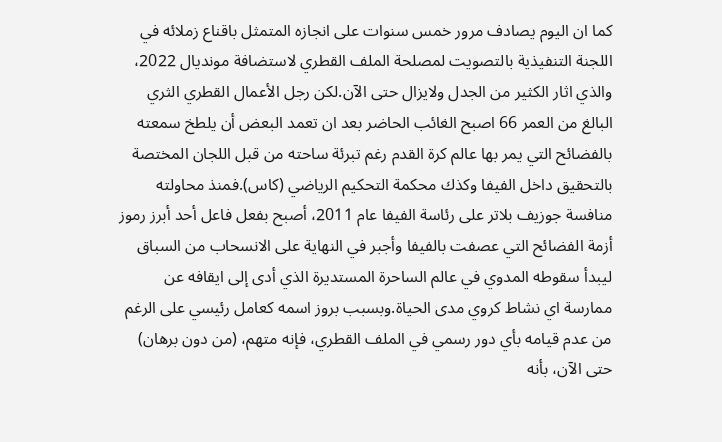كما ان اليوم يصادف مرور خمس سنوات على انجازه المتمثل باقناع زملائه في اللجنة التنفيذية بالتصويت لمصلحة الملف القطري لاستضافة مونديال 2022، والذي اثار الكثير من الجدل ولايزال حتى الآن.لكن رجل الأعمال القطري الثري البالغ من العمر 66 اصبح الغائب الحاضر بعد ان تعمد البعض أن يلطخ سمعته بالفضائح التي يمر بها عالم كرة القدم رغم تبرئة ساحته من قبل اللجان المختصة بالتحقيق داخل الفيفا وكذك محكمة التحكيم الرياضي (كاس).فمنذ محاولته منافسة جوزيف بلاتر على رئاسة الفيفا عام 2011، أصبح بفعل فاعل أحد أبرز رموز أزمة الفضائح التي عصفت بالفيفا وأجبر في النهاية على الانسحاب من السباق ليبدأ سقوطه المدوي في عالم الساحرة المستديرة الذي أدى إلى ايقافه عن ممارسة اي نشاط كروي مدى الحياة.وبسبب بروز اسمه كعامل رئيسي على الرغم من عدم قيامه بأي دور رسمي في الملف القطري، فإنه متهم، (من دون برهان) حتى الآن، بأنه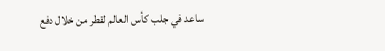ساعد في جلب كأس العالم لقطر من خلال دفع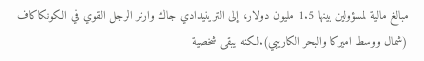مبالغ مالية لمسؤولين بينها 1.5 مليون دولار، إلى الترينيدادي جاك وارنر الرجل القوي في الكونكاكاف (شمال ووسط اميركا والبحر الكاريبي).لكنه يبقى شخصية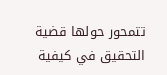تتمحور حولها قضية التحقيق في كيفية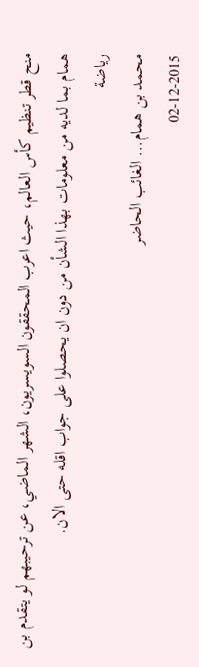منح قطر تنظيم كأس العالم، حيث اعرب المحققون السويسريون، الشهر الماضي، عن ترحيبهم لو يتقدم بن همام بما لديه من معلومات بهذا الشأن من دون ان يحصلوا على جواب اقله حتى الان.
رياضة
محمد بن همام... الغائب الحاضر
02-12-2015